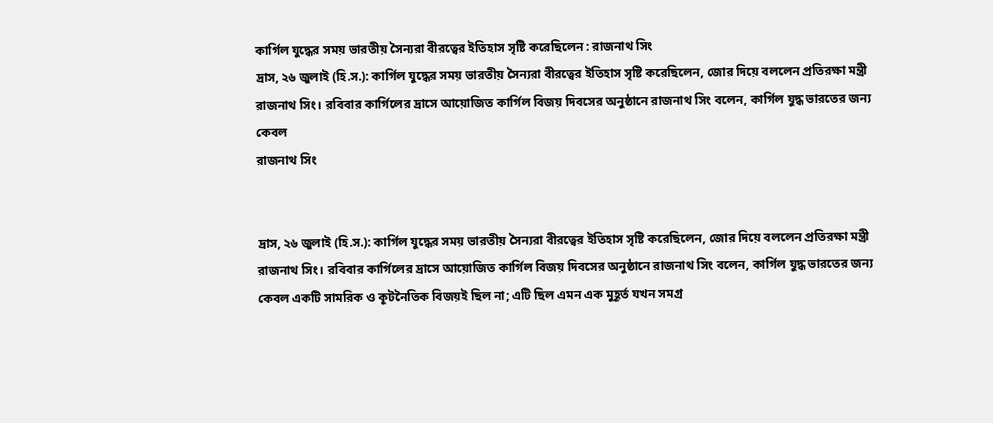কার্গিল যুদ্ধের সময় ভারতীয় সৈন্যরা বীরত্বের ইতিহাস সৃষ্টি করেছিলেন : রাজনাথ সিং
দ্রাস, ২৬ জুলাই (হি.স.): কার্গিল যুদ্ধের সময় ভারতীয় সৈন্যরা বীরত্বের ইতিহাস সৃষ্টি করেছিলেন, জোর দিয়ে বললেন প্রতিরক্ষা মন্ত্রী রাজনাথ সিং। রবিবার কার্গিলের দ্রাসে আয়োজিত কার্গিল বিজয় দিবসের অনুষ্ঠানে রাজনাথ সিং বলেন, কার্গিল যুদ্ধ ভারতের জন্য কেবল
রাজনাথ সিং


দ্রাস, ২৬ জুলাই (হি.স.): কার্গিল যুদ্ধের সময় ভারতীয় সৈন্যরা বীরত্বের ইতিহাস সৃষ্টি করেছিলেন, জোর দিয়ে বললেন প্রতিরক্ষা মন্ত্রী রাজনাথ সিং। রবিবার কার্গিলের দ্রাসে আয়োজিত কার্গিল বিজয় দিবসের অনুষ্ঠানে রাজনাথ সিং বলেন, কার্গিল যুদ্ধ ভারতের জন্য কেবল একটি সামরিক ও কূটনৈতিক বিজয়ই ছিল না; এটি ছিল এমন এক মুহূর্ত যখন সমগ্র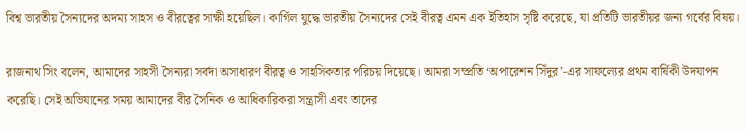বিশ্ব ভারতীয় সৈন্যদের অদম্য সাহস ও বীরত্বের সাক্ষী হয়েছিল। কার্গিল যুদ্ধে ভারতীয় সৈন্যদের সেই বীরত্ব এমন এক ইতিহাস সৃষ্টি করেছে, যা প্রতিটি ভারতীয়র জন্য গর্বের বিষয়।

রাজনাথ সিং বলেন, আমাদের সাহসী সৈন্যরা সর্বদা অসাধারণ বীরত্ব ও সাহসিকতার পরিচয় দিয়েছে। আমরা সম্প্রতি ‘অপারেশন সিঁদুর’-এর সাফল্যের প্রথম বার্ষিকী উদযাপন করেছি। সেই অভিযানের সময় আমাদের বীর সৈনিক ও আধিকারিকরা সন্ত্রাসী এবং তাদের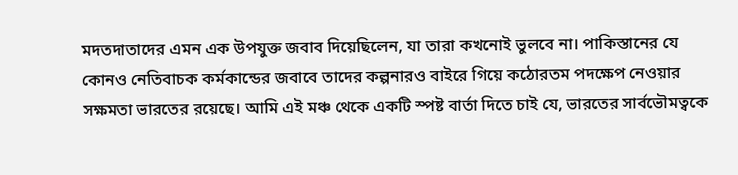মদতদাতাদের এমন এক উপযুক্ত জবাব দিয়েছিলেন, যা তারা কখনোই ভুলবে না। পাকিস্তানের যে কোনও নেতিবাচক কর্মকান্ডের জবাবে তাদের কল্পনারও বাইরে গিয়ে কঠোরতম পদক্ষেপ নেওয়ার সক্ষমতা ভারতের রয়েছে। আমি এই মঞ্চ থেকে একটি স্পষ্ট বার্তা দিতে চাই যে, ভারতের সার্বভৌমত্বকে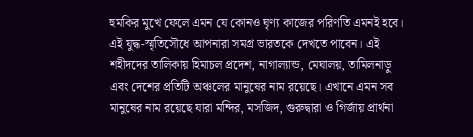হুমকির মুখে ফেলে এমন যে কোনও ঘৃণ্য কাজের পরিণতি এমনই হবে। এই যুদ্ধ-স্মৃতিসৌধে আপনারা সমগ্র ভারতকে দেখতে পাবেন। এই শহীদদের তালিকায় হিমাচল প্রদেশ, নাগাল্যান্ড, মেঘালয়, তামিলনাড়ু এবং দেশের প্রতিটি অঞ্চলের মানুষের নাম রয়েছে। এখানে এমন সব মানুষের নাম রয়েছে যারা মন্দির, মসজিদ, গুরুদ্বারা ও গির্জায় প্রার্থনা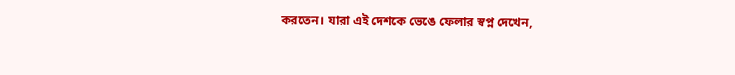করতেন। যারা এই দেশকে ভেঙে ফেলার স্বপ্ন দেখেন,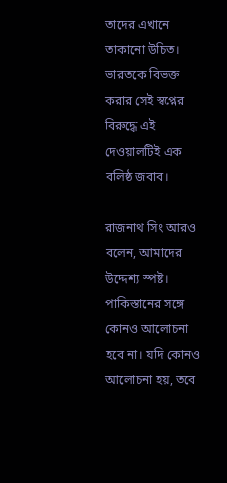তাদের এখানে তাকানো উচিত। ভারতকে বিভক্ত করার সেই স্বপ্নের বিরুদ্ধে এই দেওয়ালটিই এক বলিষ্ঠ জবাব।

রাজনাথ সিং আরও বলেন, আমাদের উদ্দেশ্য স্পষ্ট। পাকিস্তানের সঙ্গে কোনও আলোচনা হবে না। যদি কোনও আলোচনা হয়, তবে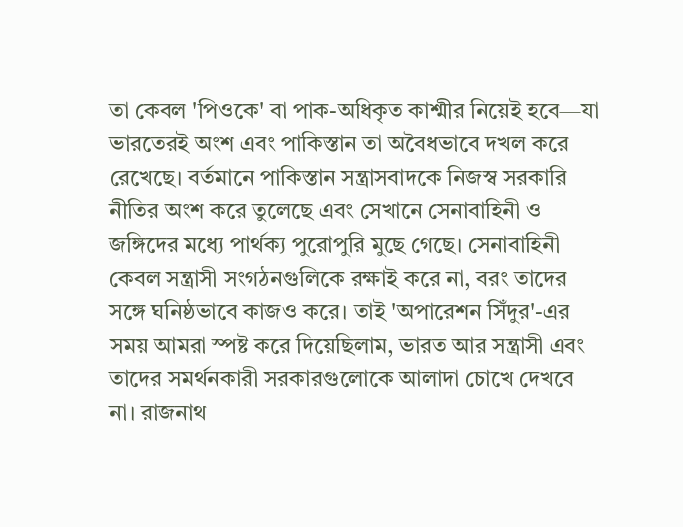তা কেবল 'পিওকে' বা পাক-অধিকৃত কাশ্মীর নিয়েই হবে—যা ভারতেরই অংশ এবং পাকিস্তান তা অবৈধভাবে দখল করে রেখেছে। বর্তমানে পাকিস্তান সন্ত্রাসবাদকে নিজস্ব সরকারি নীতির অংশ করে তুলেছে এবং সেখানে সেনাবাহিনী ও জঙ্গিদের মধ্যে পার্থক্য পুরোপুরি মুছে গেছে। সেনাবাহিনী কেবল সন্ত্রাসী সংগঠনগুলিকে রক্ষাই করে না, বরং তাদের সঙ্গে ঘনিষ্ঠভাবে কাজও করে। তাই 'অপারেশন সিঁদুর'-এর সময় আমরা স্পষ্ট করে দিয়েছিলাম, ভারত আর সন্ত্রাসী এবং তাদের সমর্থনকারী সরকারগুলোকে আলাদা চোখে দেখবে না। রাজনাথ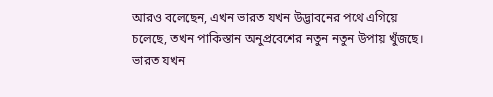আরও বলেছেন, এখন ভারত যখন উদ্ভাবনের পথে এগিয়ে চলেছে, তখন পাকিস্তান অনুপ্রবেশের নতুন নতুন উপায় খুঁজছে। ভারত যখন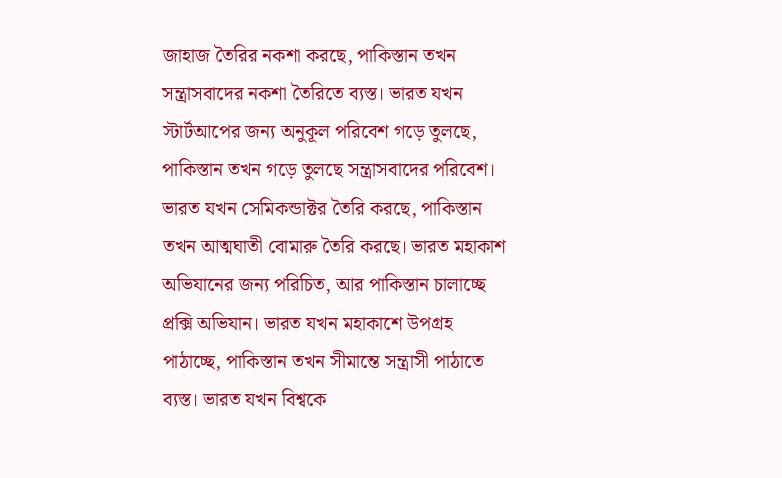জাহাজ তৈরির নকশা করছে, পাকিস্তান তখন সন্ত্রাসবাদের নকশা তৈরিতে ব্যস্ত। ভারত যখন স্টার্টআপের জন্য অনুকূল পরিবেশ গড়ে তুলছে, পাকিস্তান তখন গড়ে তুলছে সন্ত্রাসবাদের পরিবেশ। ভারত যখন সেমিকন্ডাক্টর তৈরি করছে, পাকিস্তান তখন আত্মঘাতী বোমারু তৈরি করছে। ভারত মহাকাশ অভিযানের জন্য পরিচিত, আর পাকিস্তান চালাচ্ছে প্রক্সি অভিযান। ভারত যখন মহাকাশে উপগ্রহ পাঠাচ্ছে, পাকিস্তান তখন সীমান্তে সন্ত্রাসী পাঠাতে ব্যস্ত। ভারত যখন বিশ্বকে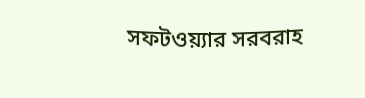সফটওয়্যার সরবরাহ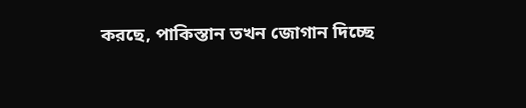করছে, পাকিস্তান তখন জোগান দিচ্ছে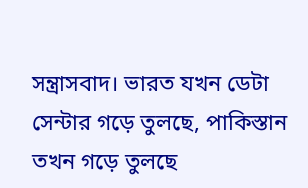সন্ত্রাসবাদ। ভারত যখন ডেটা সেন্টার গড়ে তুলছে, পাকিস্তান তখন গড়ে তুলছে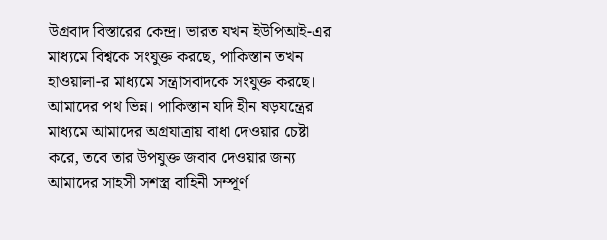উগ্রবাদ বিস্তারের কেন্দ্র। ভারত যখন ইউপিআই-এর মাধ্যমে বিশ্বকে সংযুক্ত করছে, পাকিস্তান তখন হাওয়ালা-র মাধ্যমে সন্ত্রাসবাদকে সংযুক্ত করছে। আমাদের পথ ভিন্ন। পাকিস্তান যদি হীন ষড়যন্ত্রের মাধ্যমে আমাদের অগ্রযাত্রায় বাধা দেওয়ার চেষ্টা করে, তবে তার উপযুক্ত জবাব দেওয়ার জন্য আমাদের সাহসী সশস্ত্র বাহিনী সম্পূর্ণ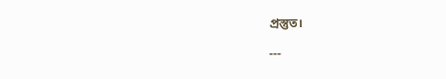প্রস্তুত।

---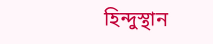হিন্দুস্থান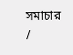সমাচার /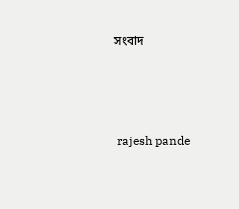সংবাদ






 rajesh pande